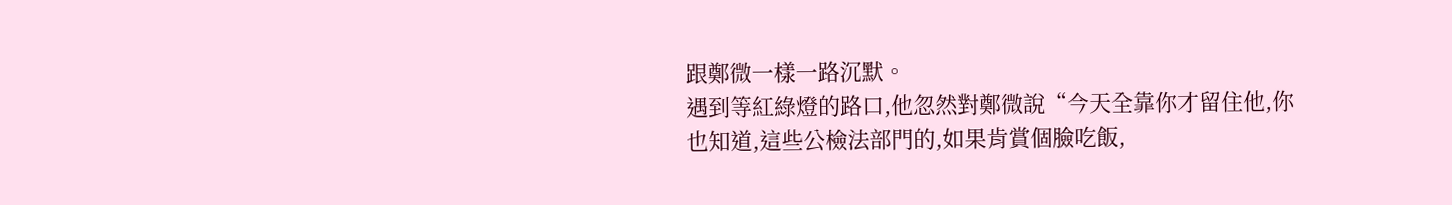跟鄭微一樣一路沉默。
遇到等紅綠燈的路口,他忽然對鄭微說“今天全靠你才留住他,你也知道,這些公檢法部門的,如果肯賞個臉吃飯,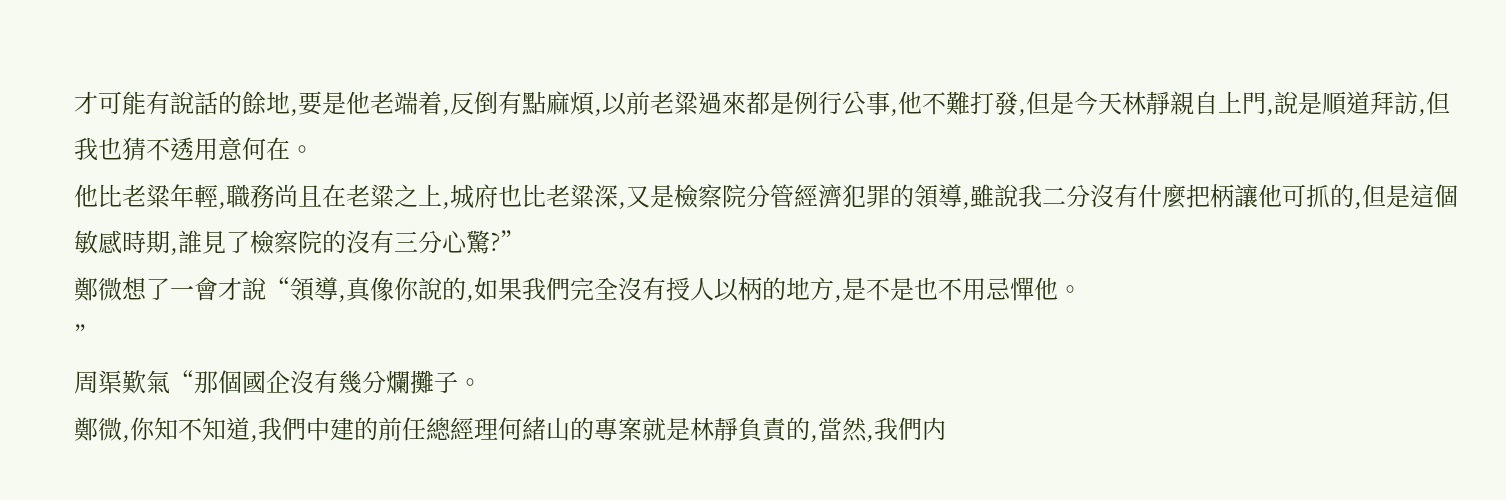才可能有說話的餘地,要是他老端着,反倒有點麻煩,以前老粱過來都是例行公事,他不難打發,但是今天林靜親自上門,說是順道拜訪,但我也猜不透用意何在。
他比老粱年輕,職務尚且在老粱之上,城府也比老粱深,又是檢察院分管經濟犯罪的領導,雖說我二分沒有什麼把柄讓他可抓的,但是這個敏感時期,誰見了檢察院的沒有三分心驚?”
鄭微想了一會才說“領導,真像你說的,如果我們完全沒有授人以柄的地方,是不是也不用忌憚他。
”
周渠歎氣“那個國企沒有幾分爛攤子。
鄭微,你知不知道,我們中建的前任總經理何緒山的專案就是林靜負責的,當然,我們内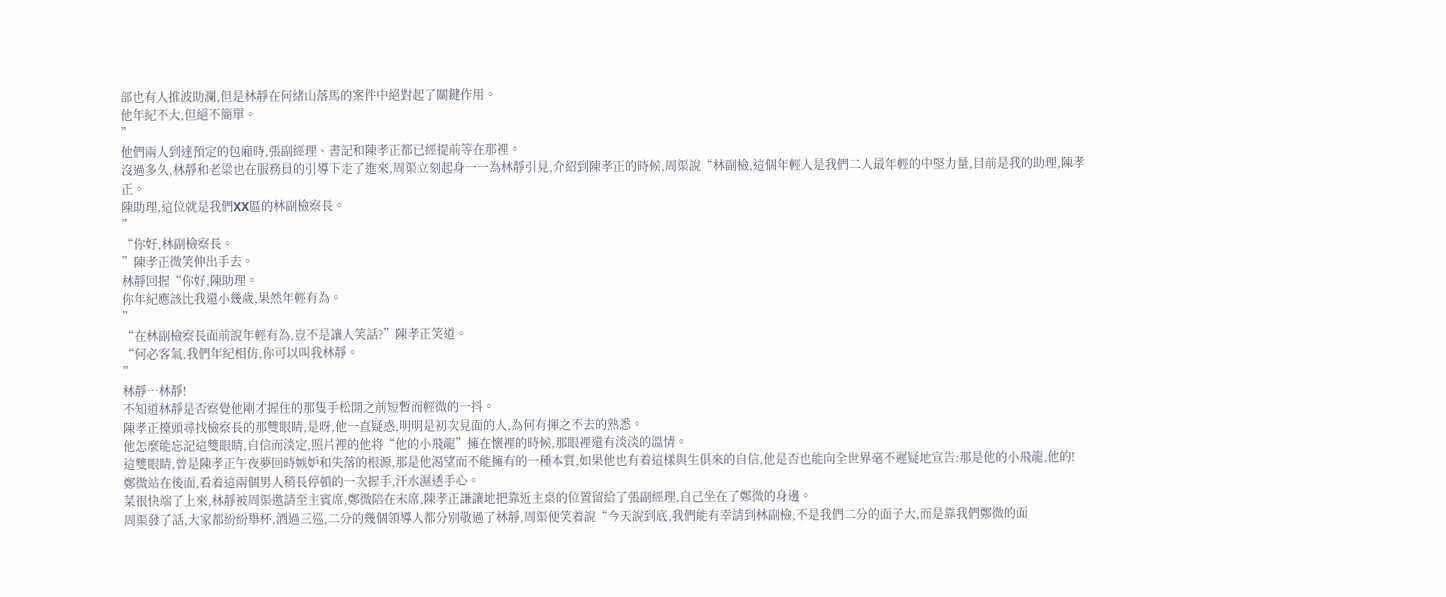部也有人推波助瀾,但是林靜在何緒山落馬的案件中絕對起了關鍵作用。
他年紀不大,但絕不簡單。
”
他們兩人到達預定的包廂時,張副經理、書記和陳孝正都已經提前等在那裡。
沒過多久,林靜和老粱也在服務員的引導下走了進來,周渠立刻起身一一為林靜引見,介紹到陳孝正的時候,周渠說“林副檢,這個年輕人是我們二人最年輕的中堅力量,目前是我的助理,陳孝正。
陳助理,這位就是我們XX區的林副檢察長。
”
“你好,林副檢察長。
”陳孝正微笑伸出手去。
林靜回握“你好,陳助理。
你年紀應該比我還小幾歲,果然年輕有為。
”
“在林副檢察長面前說年輕有為,豈不是讓人笑話?”陳孝正笑道。
“何必客氣,我們年紀相仿,你可以叫我林靜。
”
林靜…林靜!
不知道林靜是否察覺他剛才握住的那隻手松開之前短暫而輕微的一抖。
陳孝正擡頭尋找檢察長的那雙眼睛,是呀,他一直疑惑,明明是初次見面的人,為何有揮之不去的熟悉。
他怎麼能忘記這雙眼睛,自信而淡定,照片裡的他将“他的小飛龍”擁在懷裡的時候,那眼裡還有淡淡的溫情。
這雙眼睛,曾是陳孝正午夜夢回時嫉妒和失落的根源,那是他渴望而不能擁有的一種本質,如果他也有着這樣與生俱來的自信,他是否也能向全世界毫不遲疑地宣告:那是他的小飛龍,他的!
鄭微站在後面,看着這兩個男人稍長停頓的一次握手,汗水濕透手心。
菜很快端了上來,林靜被周渠邀請至主賓席,鄭微陪在末席,陳孝正謙讓地把靠近主桌的位置留給了張副經理,自己坐在了鄭微的身邊。
周渠發了話,大家都紛紛舉杯,酒過三巡,二分的幾個領導人都分别敬過了林靜,周渠便笑着說“今天說到底,我們能有幸請到林副檢,不是我們二分的面子大,而是靠我們鄭微的面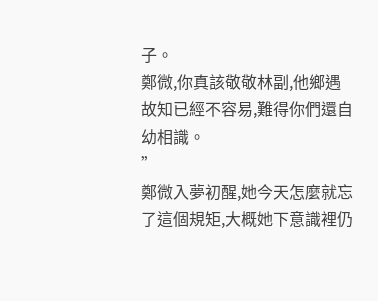子。
鄭微,你真該敬敬林副,他鄉遇故知已經不容易,難得你們還自幼相識。
”
鄭微入夢初醒,她今天怎麼就忘了這個規矩,大概她下意識裡仍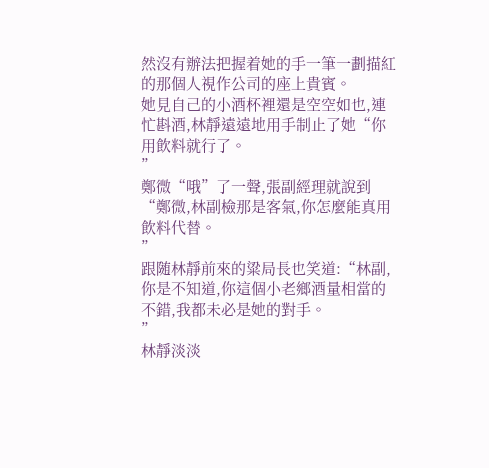然沒有辦法把握着她的手一筆一劃描紅的那個人視作公司的座上貴賓。
她見自己的小酒杯裡還是空空如也,連忙斟酒,林靜遠遠地用手制止了她“你用飲料就行了。
”
鄭微“哦”了一聲,張副經理就說到“鄭微,林副檢那是客氣,你怎麼能真用飲料代替。
”
跟随林靜前來的粱局長也笑道:“林副,你是不知道,你這個小老鄉酒量相當的不錯,我都未必是她的對手。
”
林靜淡淡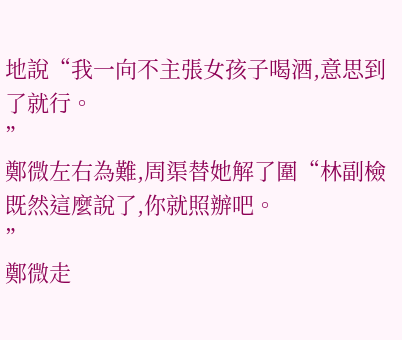地說“我一向不主張女孩子喝酒,意思到了就行。
”
鄭微左右為難,周渠替她解了圍“林副檢既然這麼說了,你就照辦吧。
”
鄭微走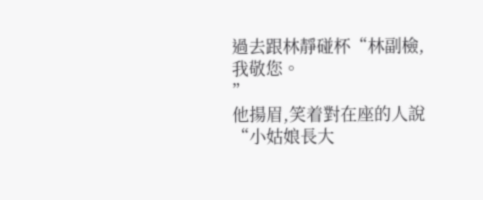過去跟林靜碰杯“林副檢,我敬您。
”
他揚眉,笑着對在座的人說“小姑娘長大